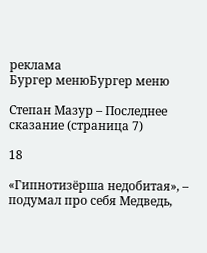реклама
Бургер менюБургер меню

Степан Мазур – Последнее сказание (страница 7)

18

«Гипнотизёрша недобитая», – подумал про себя Медведь,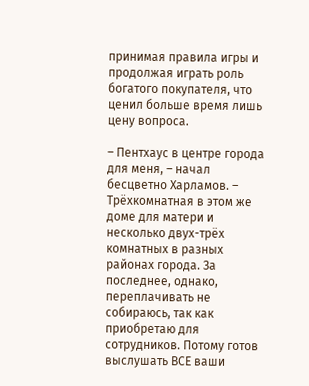принимая правила игры и продолжая играть роль богатого покупателя, что ценил больше время лишь цену вопроса.

– Пентхаус в центре города для меня, – начал бесцветно Харламов. – Трёхкомнатная в этом же доме для матери и несколько двух-трёх комнатных в разных районах города. За последнее, однако, переплачивать не собираюсь, так как приобретаю для сотрудников. Потому готов выслушать ВСЕ ваши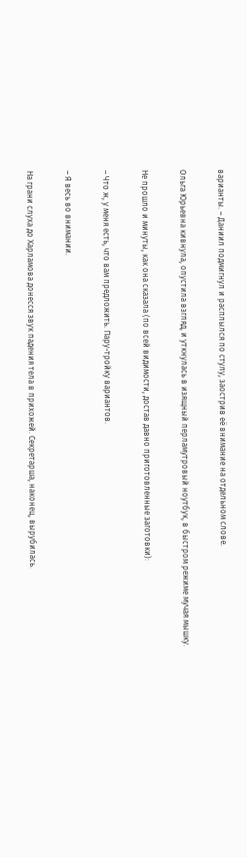варианты. – Даниил подмигнул и расплылся по стулу, заострив её внимание на отдельном слове.

Ольга Юрьевна кивнула, опустила взгляд, и уткнулась в изящный перламутровый ноутбук, в быстром режиме мучая мышку.

Не прошло и минуты, как она сказала (по всей видимости, достав давно приготовленные заготовки):

– Что ж, у меня есть, что вам предложить. Пару-тройку вариантов.

– Я весь во внимании.

На грани слуха до Харламова донесся звук падения тела в прихожей. Секретарша, наконец, вырубилась.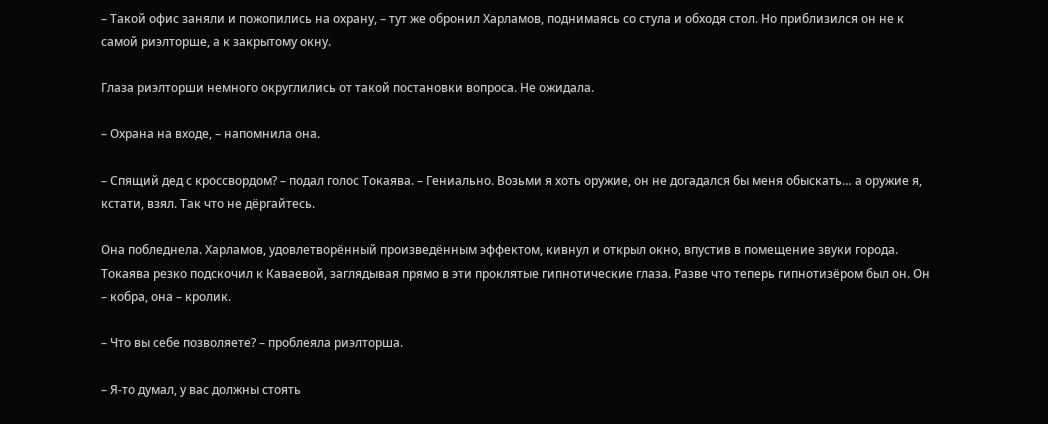– Такой офис заняли и пожопились на охрану, – тут же обронил Харламов, поднимаясь со стула и обходя стол. Но приблизился он не к самой риэлторше, а к закрытому окну.

Глаза риэлторши немного округлились от такой постановки вопроса. Не ожидала.

– Охрана на входе, – напомнила она.

– Спящий дед с кроссвордом? – подал голос Токаява. – Гениально. Возьми я хоть оружие, он не догадался бы меня обыскать… а оружие я, кстати, взял. Так что не дёргайтесь.

Она побледнела. Харламов, удовлетворённый произведённым эффектом, кивнул и открыл окно, впустив в помещение звуки города. Токаява резко подскочил к Каваевой, заглядывая прямо в эти проклятые гипнотические глаза. Разве что теперь гипнотизёром был он. Он – кобра, она – кролик.

– Что вы себе позволяете? – проблеяла риэлторша.

– Я-то думал, у вас должны стоять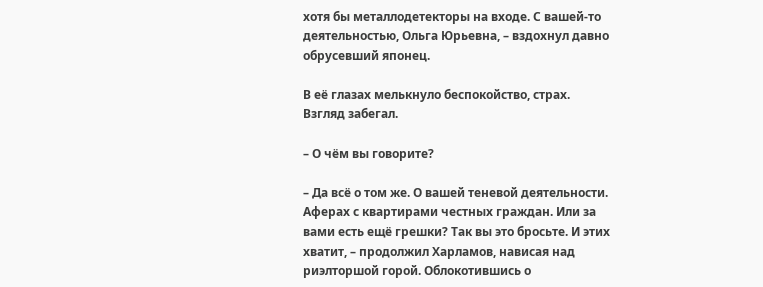хотя бы металлодетекторы на входе. С вашей-то деятельностью, Ольга Юрьевна, – вздохнул давно обрусевший японец.

В её глазах мелькнуло беспокойство, страх. Взгляд забегал.

– О чём вы говорите?

– Да всё о том же. О вашей теневой деятельности. Аферах с квартирами честных граждан. Или за вами есть ещё грешки? Так вы это бросьте. И этих хватит, – продолжил Харламов, нависая над риэлторшой горой. Облокотившись о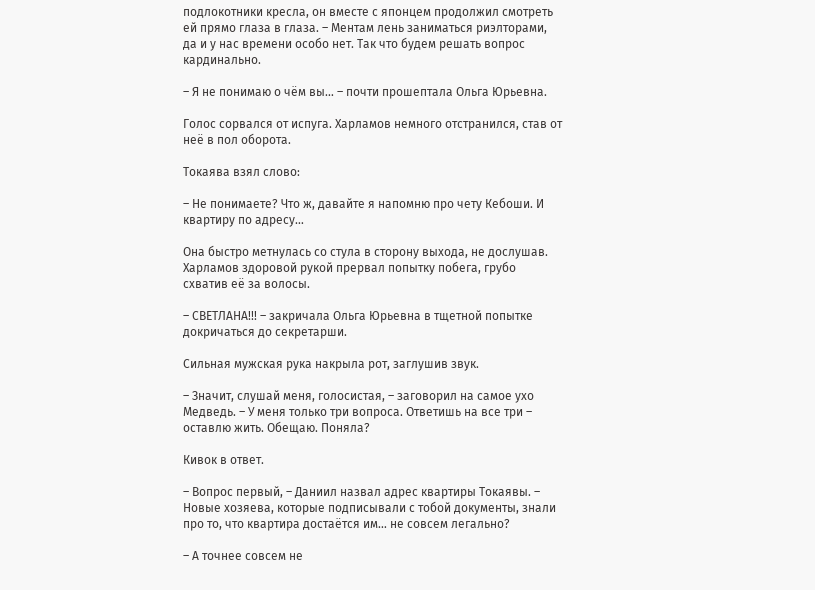подлокотники кресла, он вместе с японцем продолжил смотреть ей прямо глаза в глаза. – Ментам лень заниматься риэлторами, да и у нас времени особо нет. Так что будем решать вопрос кардинально.

– Я не понимаю о чём вы… – почти прошептала Ольга Юрьевна.

Голос сорвался от испуга. Харламов немного отстранился, став от неё в пол оборота.

Токаява взял слово:

– Не понимаете? Что ж, давайте я напомню про чету Кебоши. И квартиру по адресу…

Она быстро метнулась со стула в сторону выхода, не дослушав. Харламов здоровой рукой прервал попытку побега, грубо схватив её за волосы.

– СВЕТЛАНА!!! – закричала Ольга Юрьевна в тщетной попытке докричаться до секретарши.

Сильная мужская рука накрыла рот, заглушив звук.

– Значит, слушай меня, голосистая, – заговорил на самое ухо Медведь. – У меня только три вопроса. Ответишь на все три – оставлю жить. Обещаю. Поняла?

Кивок в ответ.

– Вопрос первый, – Даниил назвал адрес квартиры Токаявы. – Новые хозяева, которые подписывали с тобой документы, знали про то, что квартира достаётся им… не совсем легально?

– А точнее совсем не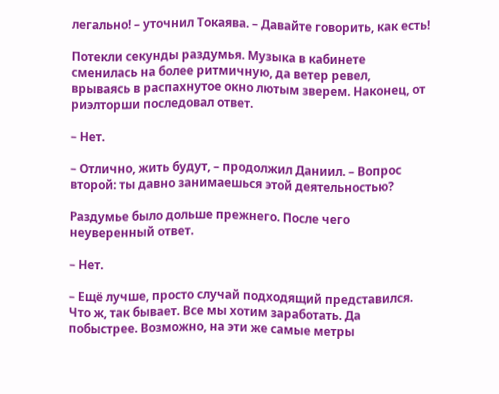легально! – уточнил Токаява. – Давайте говорить, как есть!

Потекли секунды раздумья. Музыка в кабинете сменилась на более ритмичную, да ветер ревел, врываясь в распахнутое окно лютым зверем. Наконец, от риэлторши последовал ответ.

– Нет.

– Отлично, жить будут, – продолжил Даниил. – Вопрос второй: ты давно занимаешься этой деятельностью?

Раздумье было дольше прежнего. После чего неуверенный ответ.

– Нет.

– Ещё лучше, просто случай подходящий представился. Что ж, так бывает. Все мы хотим заработать. Да побыстрее. Возможно, на эти же самые метры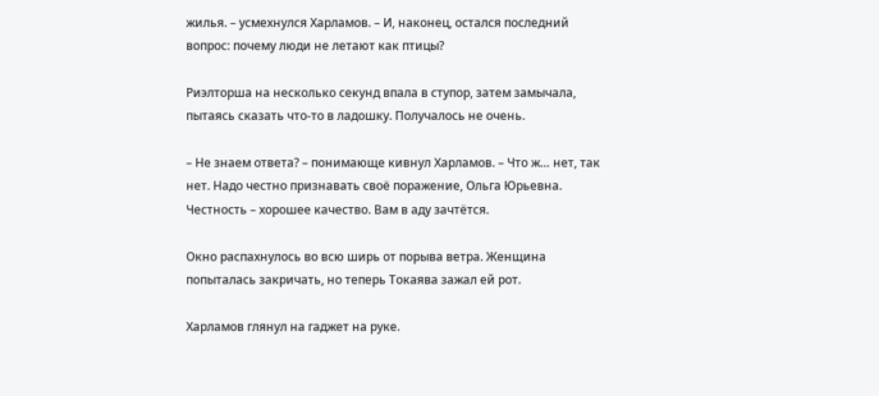жилья. – усмехнулся Харламов. – И, наконец, остался последний вопрос: почему люди не летают как птицы?

Риэлторша на несколько секунд впала в ступор, затем замычала, пытаясь сказать что-то в ладошку. Получалось не очень.

– Не знаем ответа? – понимающе кивнул Харламов. – Что ж… нет, так нет. Надо честно признавать своё поражение, Ольга Юрьевна. Честность – хорошее качество. Вам в аду зачтётся.

Окно распахнулось во всю ширь от порыва ветра. Женщина попыталась закричать, но теперь Токаява зажал ей рот.

Харламов глянул на гаджет на руке.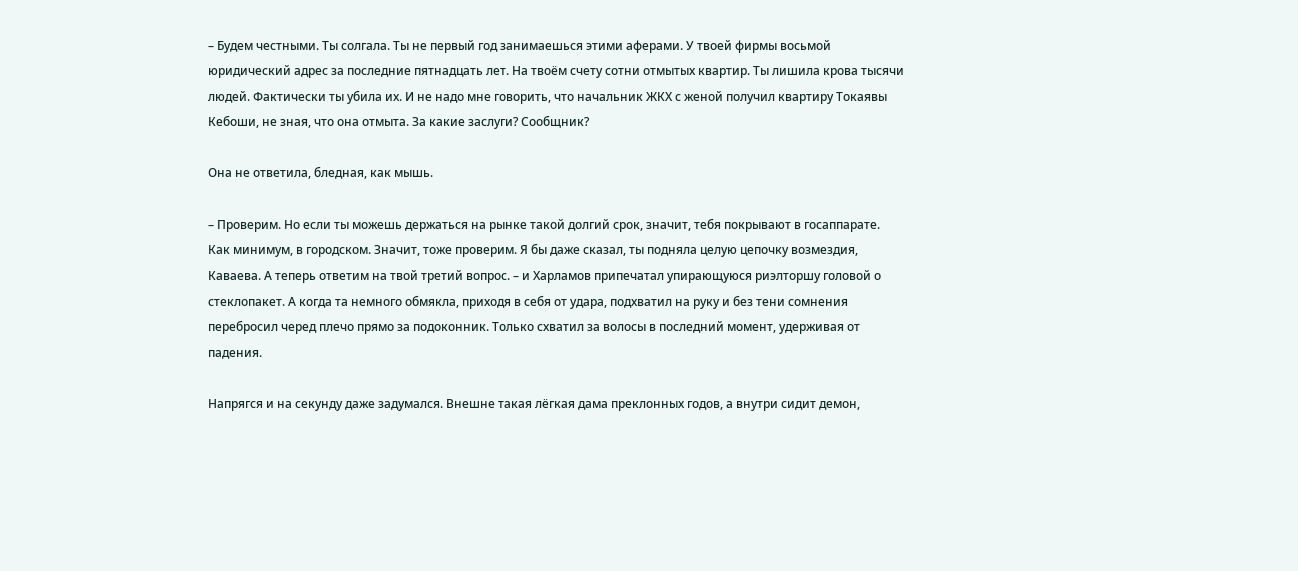– Будем честными. Ты солгала. Ты не первый год занимаешься этими аферами. У твоей фирмы восьмой юридический адрес за последние пятнадцать лет. На твоём счету сотни отмытых квартир. Ты лишила крова тысячи людей. Фактически ты убила их. И не надо мне говорить, что начальник ЖКХ с женой получил квартиру Токаявы Кебоши, не зная, что она отмыта. За какие заслуги? Сообщник?

Она не ответила, бледная, как мышь.

– Проверим. Но если ты можешь держаться на рынке такой долгий срок, значит, тебя покрывают в госаппарате. Как минимум, в городском. Значит, тоже проверим. Я бы даже сказал, ты подняла целую цепочку возмездия, Каваева. А теперь ответим на твой третий вопрос. – и Харламов припечатал упирающуюся риэлторшу головой о стеклопакет. А когда та немного обмякла, приходя в себя от удара, подхватил на руку и без тени сомнения перебросил черед плечо прямо за подоконник. Только схватил за волосы в последний момент, удерживая от падения.

Напрягся и на секунду даже задумался. Внешне такая лёгкая дама преклонных годов, а внутри сидит демон,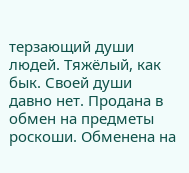терзающий души людей. Тяжёлый, как бык. Своей души давно нет. Продана в обмен на предметы роскоши. Обменена на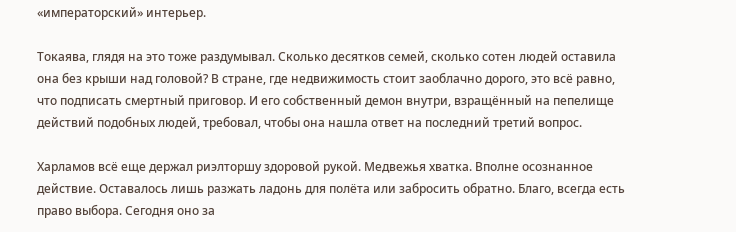«императорский» интерьер.

Токаява, глядя на это тоже раздумывал. Сколько десятков семей, сколько сотен людей оставила она без крыши над головой? В стране, где недвижимость стоит заоблачно дорого, это всё равно, что подписать смертный приговор. И его собственный демон внутри, взращённый на пепелище действий подобных людей, требовал, чтобы она нашла ответ на последний третий вопрос.

Харламов всё еще держал риэлторшу здоровой рукой. Медвежья хватка. Вполне осознанное действие. Оставалось лишь разжать ладонь для полёта или забросить обратно. Благо, всегда есть право выбора. Сегодня оно за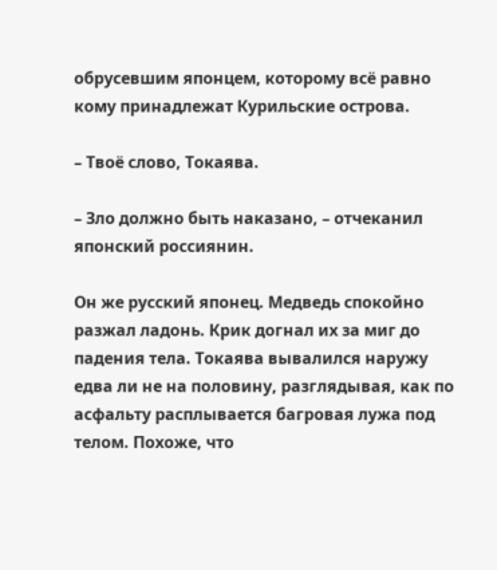обрусевшим японцем, которому всё равно кому принадлежат Курильские острова.

– Твоё слово, Токаява.

– Зло должно быть наказано, – отчеканил японский россиянин.

Он же русский японец. Медведь спокойно разжал ладонь. Крик догнал их за миг до падения тела. Токаява вывалился наружу едва ли не на половину, разглядывая, как по асфальту расплывается багровая лужа под телом. Похоже, что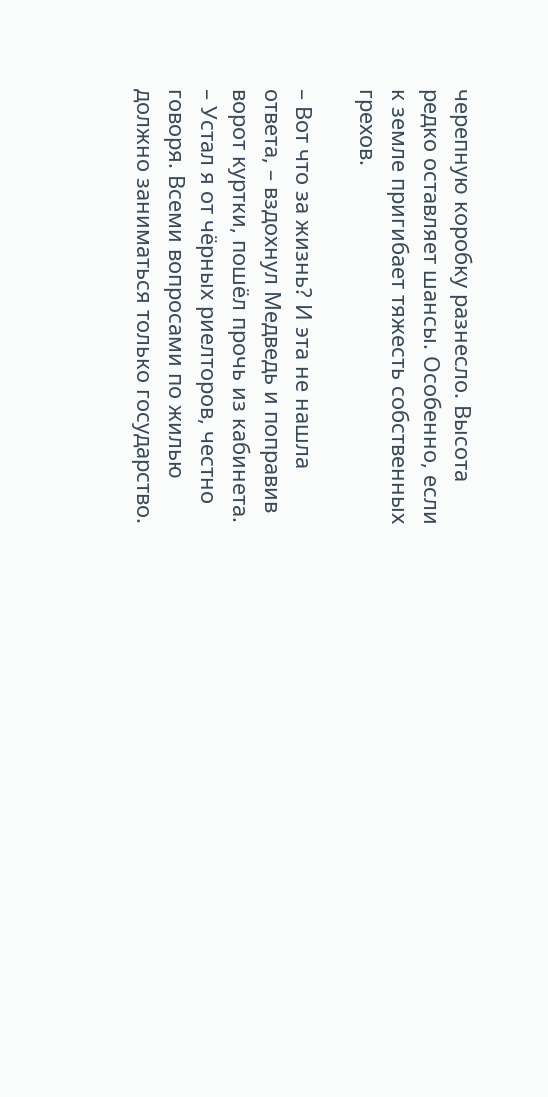черепную коробку разнесло. Высота редко оставляет шансы. Особенно, если к земле пригибает тяжесть собственных грехов.

– Вот что за жизнь? И эта не нашла ответа, – вздохнул Медведь и поправив ворот куртки, пошёл прочь из кабинета. – Устал я от чёрных риелторов, честно говоря. Всеми вопросами по жилью должно заниматься только государство.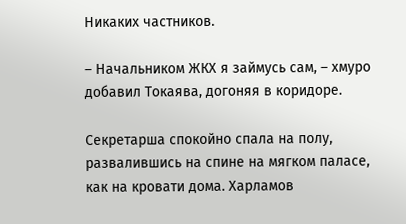Никаких частников.

– Начальником ЖКХ я займусь сам, – хмуро добавил Токаява, догоняя в коридоре.

Секретарша спокойно спала на полу, развалившись на спине на мягком паласе, как на кровати дома. Харламов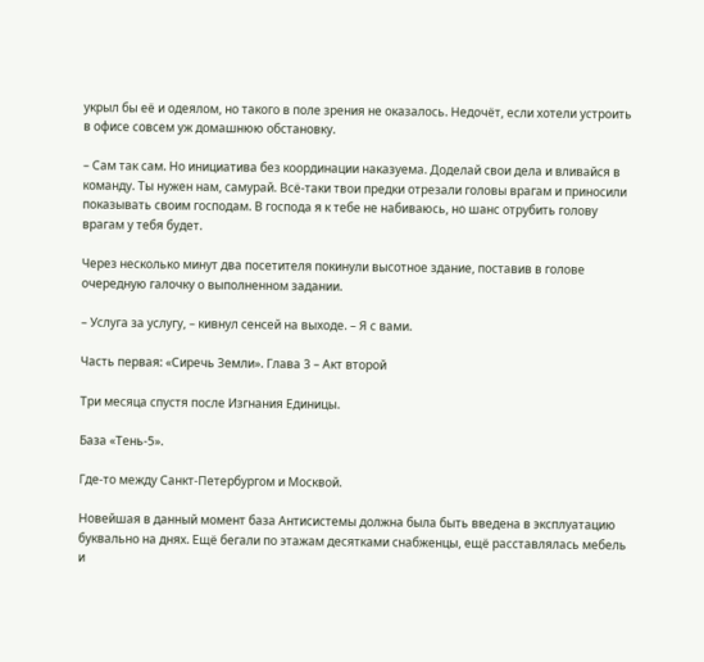укрыл бы её и одеялом, но такого в поле зрения не оказалось. Недочёт, если хотели устроить в офисе совсем уж домашнюю обстановку.

– Сам так сам. Но инициатива без координации наказуема. Доделай свои дела и вливайся в команду. Ты нужен нам, самурай. Всё-таки твои предки отрезали головы врагам и приносили показывать своим господам. В господа я к тебе не набиваюсь, но шанс отрубить голову врагам у тебя будет.

Через несколько минут два посетителя покинули высотное здание, поставив в голове очередную галочку о выполненном задании.

– Услуга за услугу, – кивнул сенсей на выходе. – Я с вами.

Часть первая: «Сиречь Земли». Глава 3 – Акт второй

Три месяца спустя после Изгнания Единицы.

База «Тень-5».

Где-то между Санкт-Петербургом и Москвой.

Новейшая в данный момент база Антисистемы должна была быть введена в эксплуатацию буквально на днях. Ещё бегали по этажам десятками снабженцы, ещё расставлялась мебель и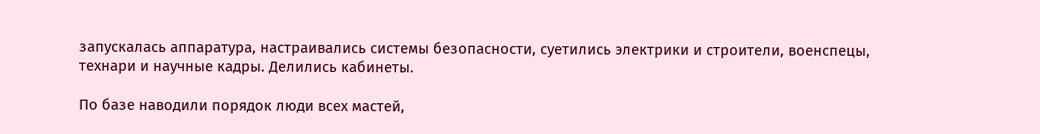запускалась аппаратура, настраивались системы безопасности, суетились электрики и строители, военспецы, технари и научные кадры. Делились кабинеты.

По базе наводили порядок люди всех мастей,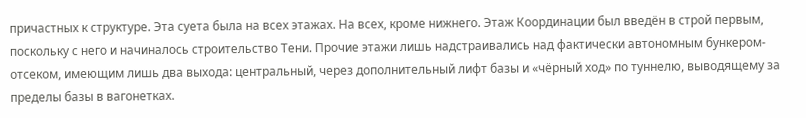причастных к структуре. Эта суета была на всех этажах. На всех, кроме нижнего. Этаж Координации был введён в строй первым, поскольку с него и начиналось строительство Тени. Прочие этажи лишь надстраивались над фактически автономным бункером-отсеком, имеющим лишь два выхода: центральный, через дополнительный лифт базы и «чёрный ход» по туннелю, выводящему за пределы базы в вагонетках.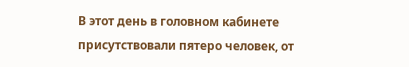В этот день в головном кабинете присутствовали пятеро человек, от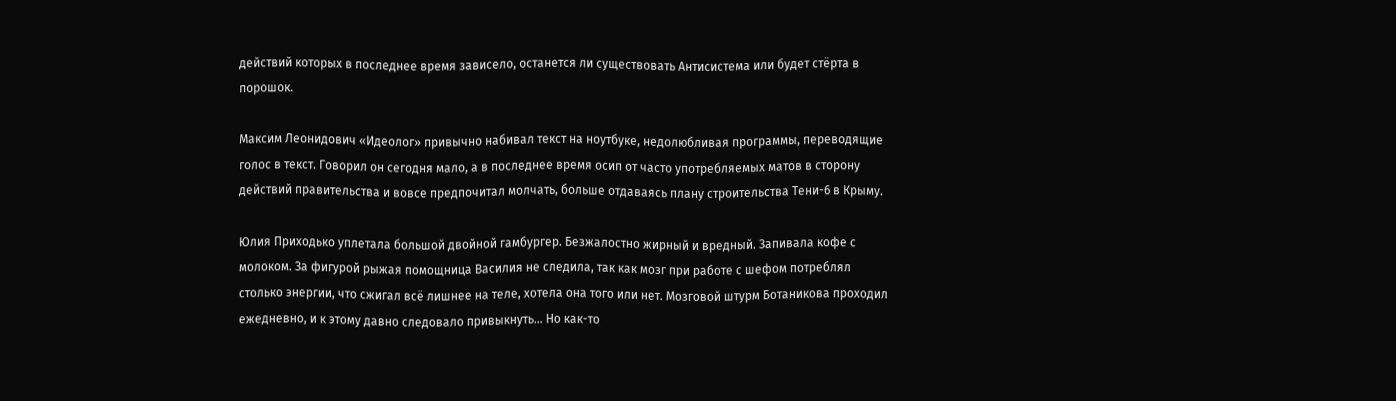действий которых в последнее время зависело, останется ли существовать Антисистема или будет стёрта в порошок.

Максим Леонидович «Идеолог» привычно набивал текст на ноутбуке, недолюбливая программы, переводящие голос в текст. Говорил он сегодня мало, а в последнее время осип от часто употребляемых матов в сторону действий правительства и вовсе предпочитал молчать, больше отдаваясь плану строительства Тени-6 в Крыму.

Юлия Приходько уплетала большой двойной гамбургер. Безжалостно жирный и вредный. Запивала кофе с молоком. За фигурой рыжая помощница Василия не следила, так как мозг при работе с шефом потреблял столько энергии, что сжигал всё лишнее на теле, хотела она того или нет. Мозговой штурм Ботаникова проходил ежедневно, и к этому давно следовало привыкнуть… Но как-то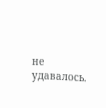не удавалось.